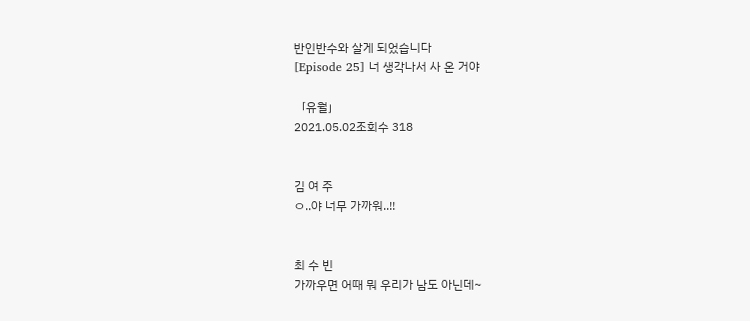반인반수와 살게 되었습니다
[Episode 25] 너 생각나서 사 온 거야

「유월」
2021.05.02조회수 318


김 여 주
ㅇ..야 너무 가까워..!!


최 수 빈
가까우면 어때 뭐 우리가 남도 아닌데~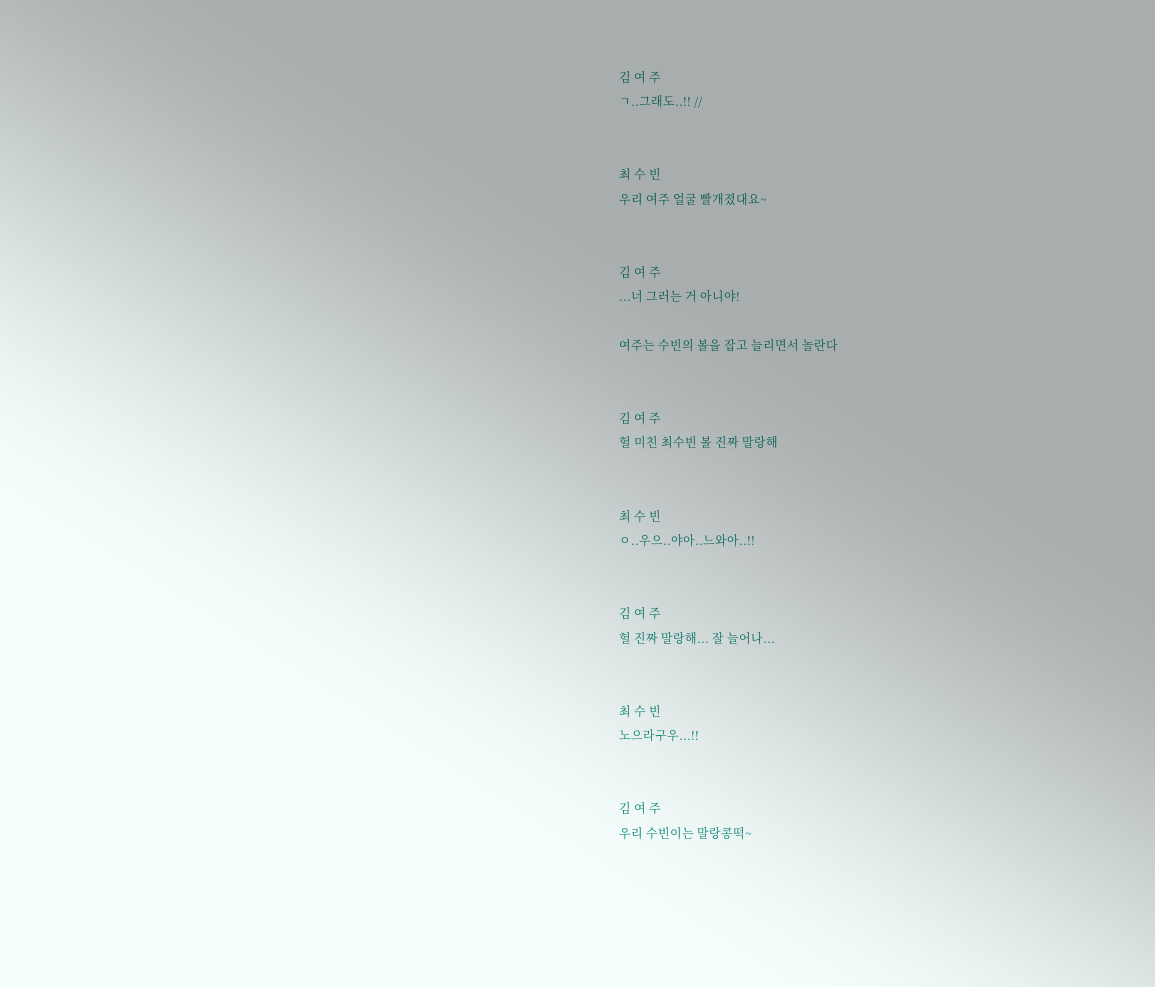김 여 주
ㄱ..그래도..!! //


최 수 빈
우리 여주 얼굴 빨개졌대요~


김 여 주
...너 그러는 거 아니야!

여주는 수빈의 볼을 잡고 늘리면서 놀란다


김 여 주
헐 미친 최수빈 볼 진짜 말랑해


최 수 빈
ㅇ..우으..야아..느와아..!!


김 여 주
헐 진짜 말랑해... 잘 늘어나...


최 수 빈
노으라구우...!!


김 여 주
우리 수빈이는 말랑콩떡~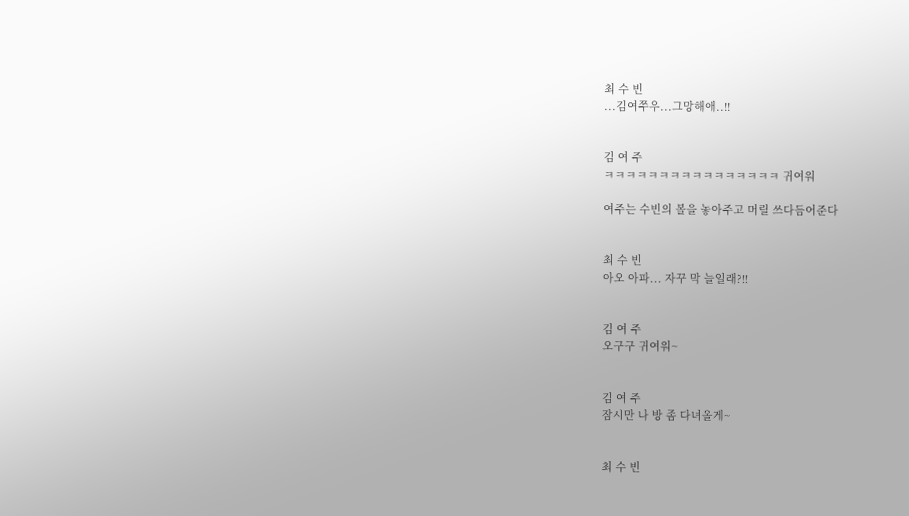최 수 빈
...김여쭈우...그망해애..!!


김 여 주
ㅋㅋㅋㅋㅋㅋㅋㅋㅋㅋㅋㅋㅋㅋㅋㅋ 귀여워

여주는 수빈의 볼을 놓아주고 머릴 쓰다듬어준다


최 수 빈
아오 아파... 자꾸 막 늘일래?!!


김 여 주
오구구 귀여워~


김 여 주
잠시만 나 방 좀 다녀올게~


최 수 빈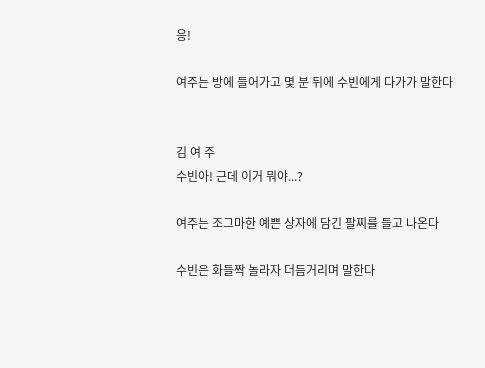응!

여주는 방에 들어가고 몇 분 뒤에 수빈에게 다가가 말한다


김 여 주
수빈아! 근데 이거 뭐야...?

여주는 조그마한 예쁜 상자에 담긴 팔찌를 들고 나온다

수빈은 화들짝 놀라자 더듬거리며 말한다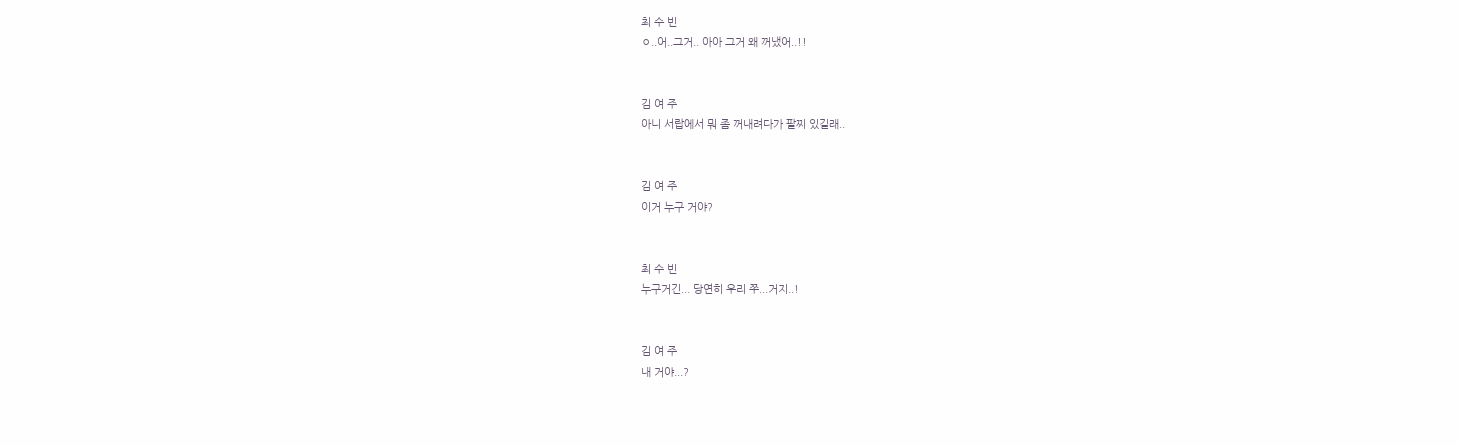최 수 빈
ㅇ..어..그거.. 아아 그거 왜 꺼냈어..!!


김 여 주
아니 서랍에서 뭐 좀 꺼내려다가 팔찌 있길래..


김 여 주
이거 누구 거야?


최 수 빈
누구거긴... 당연히 우리 쭈...거지..!


김 여 주
내 거야...?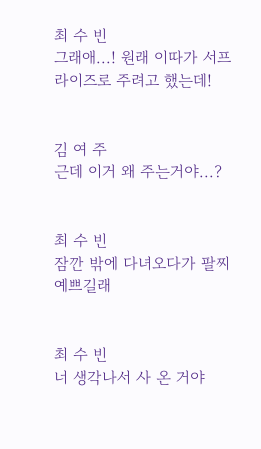최 수 빈
그래애...! 원래 이따가 서프라이즈로 주려고 했는데!


김 여 주
근데 이거 왜 주는거야...?


최 수 빈
잠깐 밖에 다녀오다가 팔찌 예쁘길래


최 수 빈
너 생각나서 사 온 거야